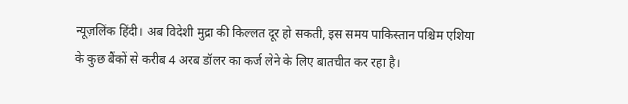न्यूज़लिंक हिंदी। अब विदेशी मुद्रा की किल्लत दूर हो सकती, इस समय पाकिस्तान पश्चिम एशिया के कुछ बैंकों से करीब 4 अरब डॉलर का कर्ज लेने के लिए बातचीत कर रहा है।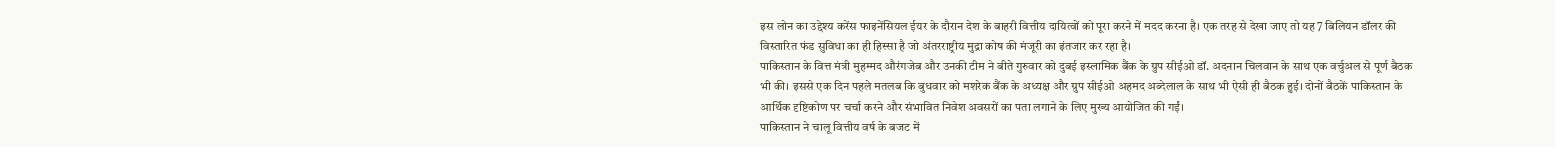इस लोन का उद्देश्य करेंस फाइनेंसियल ईयर के दौरान देश के बाहरी वित्तीय दायित्वों को पूरा करने में मदद करना है। एक तरह से देखा जाए तो यह 7 बिलियन डॉलर की विस्तारित फंड सुविधा का ही हिस्सा है जो अंतरराष्ट्रीय मुद्रा कोष की मंजूरी का इंतजार कर रहा है।
पाकिस्तान के वित्त मंत्री मुहम्मद औरंगजेब और उनकी टीम ने बीते गुरुवार को दुबई इस्लामिक बैंक के ग्रुप सीईओ डॉ. अदनान चिलवान के साथ एक वर्चुअल से पूर्ण बैठक भी की। इससे एक दिन पहले मतलब कि बुधवार को मशरेक बैंक के अध्यक्ष और ग्रुप सीईओ अहमद अब्देलाल के साथ भी ऐसी ही बैठक हुई। दोनों बैठकें पाकिस्तान के आर्थिक दृष्टिकोण पर चर्चा करने और संभावित निवेश अवसरों का पता लगाने के लिए मुख्य आयोजित की गईं।
पाकिस्तान ने चालू वित्तीय वर्ष के बजट में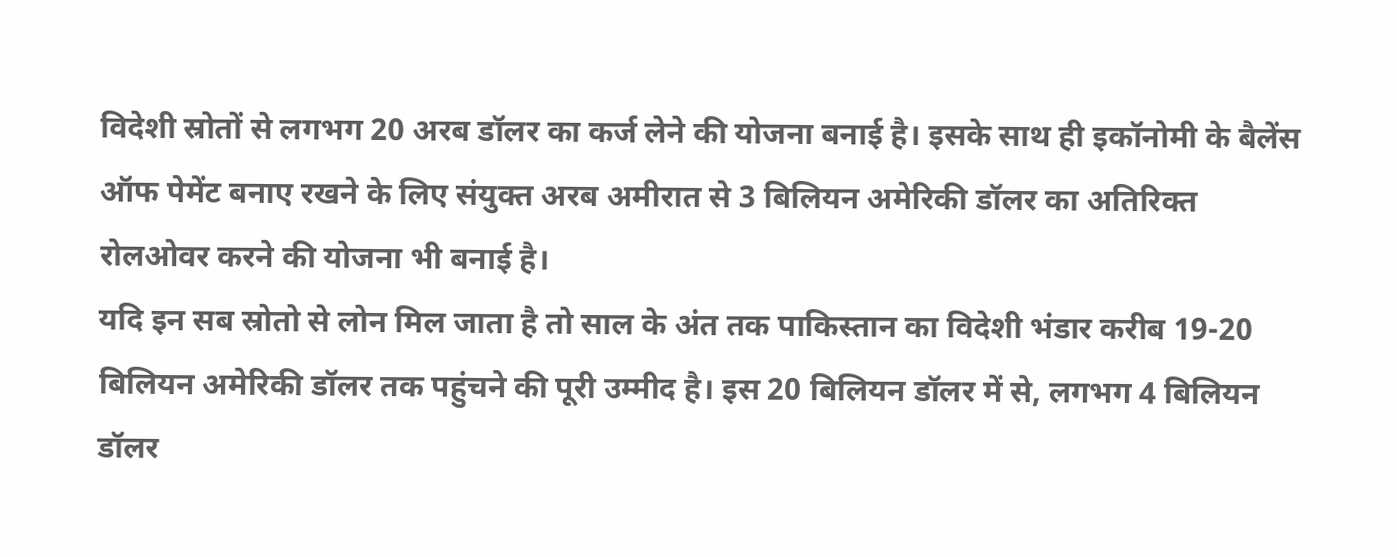विदेशी स्रोतों से लगभग 20 अरब डॉलर का कर्ज लेने की योजना बनाई है। इसके साथ ही इकॉनोमी के बैलेंस ऑफ पेमेंट बनाए रखने के लिए संयुक्त अरब अमीरात से 3 बिलियन अमेरिकी डॉलर का अतिरिक्त रोलओवर करने की योजना भी बनाई है।
यदि इन सब स्रोतो से लोन मिल जाता है तो साल के अंत तक पाकिस्तान का विदेशी भंडार करीब 19-20 बिलियन अमेरिकी डॉलर तक पहुंचने की पूरी उम्मीद है। इस 20 बिलियन डॉलर में से, लगभग 4 बिलियन डॉलर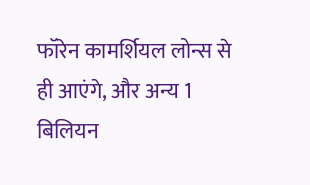फॉरेन कामर्शियल लोन्स से ही आएंगे, और अन्य 1 बिलियन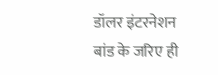डॉलर इंटरनेशन बांड के जरिए ही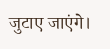जुटाए जाएंगे।